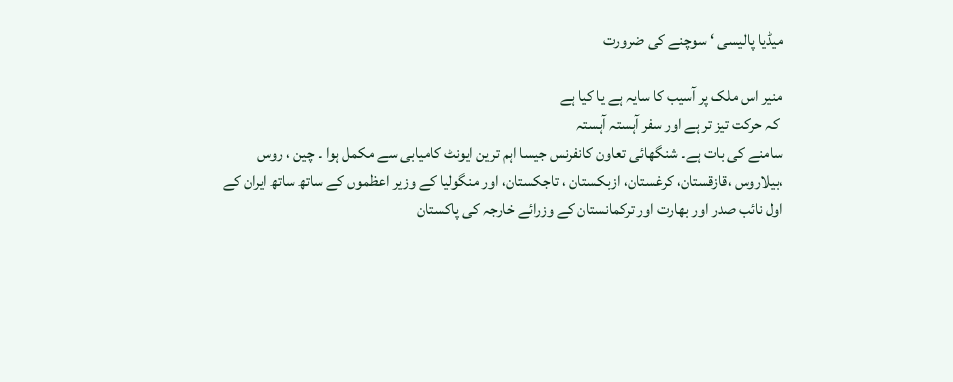میڈیا پالیسی ‘ سوچنے کی ضرورت

منیر اس ملک پر آسیب کا سایہ ہے یا کیا ہے
 کہ حرکت تیز تر ہے اور سفر آہستہ آہستہ
سامنے کی بات ہے۔ شنگھائی تعاون کانفرنس جیسا اہم ترین ایونٹ کامیابی سے مکمل ہوا ۔ چین ، روس ،بیلاروس ،قازقستان، کرغستان، ازبکستان ، تاجکستان، اور منگولیا کے وزیر اعظموں کے ساتھ ساتھ ایران کے اول نائب صدر اور بھارت اور ترکمانستان کے وزرائے خارجہ کی پاکستان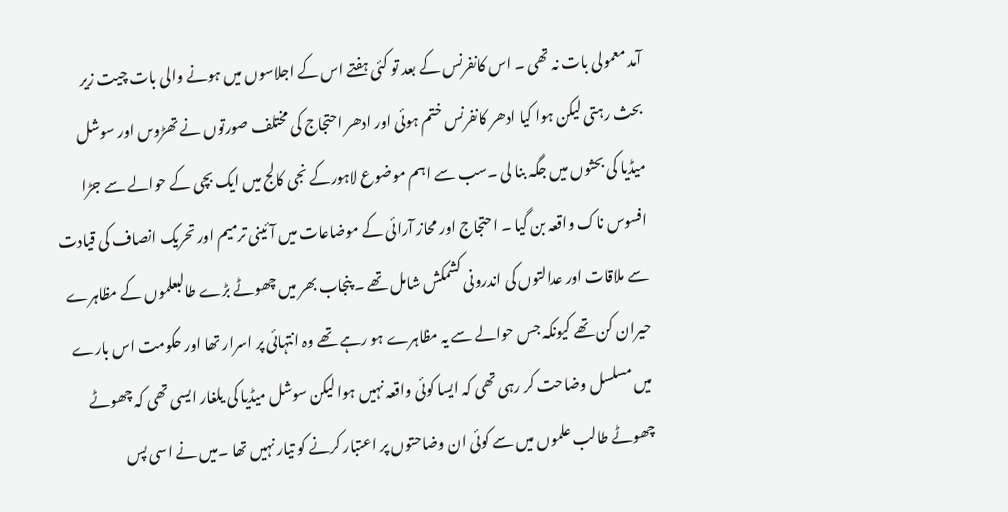آمد معمولی بات نہ تھی ۔ اس کانفرنس کے بعد تو کئی ہفتے اس کے اجلاسوں میں ہونے والی بات چیت زیر بحث رہتی لیکن ہوا کیا ادھر کانفرنس ختم ہوئی اور ادھر احتجاج کی مختلف صورتوں نے تھڑوںں اور سوشل میڈیا کی بحثوں میں جگہ بنا لی ۔سب سے اہم موضوع لاہورکے نجی کالج میں ایک بچی کے حوالے سے جڑا افسوس ناک واقعہ بن گیا ۔ احتجاج اور محاز آرائی کے موضاعات میں آئینی ترمیم اور تحریک انصاف کی قیادت سے ملاقات اور عدالتوں کی اندرونی کشمکش شامل تھے ۔ پنجاب بھر میں چھوٹے بڑے طالبعلموں کے مظاہرے حیران کن تھے کیونکہ جس حوالے سے یہ مظاہرے ہو رہے تھے وہ انتہائی پر اسرار تھا اور حکومت اس بارے میں مسلسل وضاحت کر رہی تھی کہ ایسا کوئی واقعہ نہیں ہوا لیکن سوشل میڈیا کی یلغار ایسی تھی کہ چھوٹے چھوٹے طالب علموں میں سے کوئی ان وضاحتوں پر اعتبار کرنے کو تیار نہیں تھا ۔میں نے اسی پس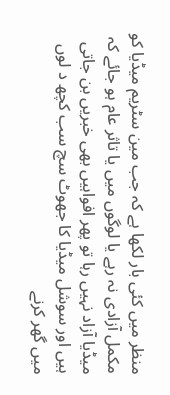منظر میں کئی بار لکھا ہے کہ جب مین سٹریم میڈیا کو مکمل آزادی نہ رہے یا لوگوں میں یا تاثر عام ہو جائے کہ میڈیا آزاد نہیں رہا تو پھر افواہیں بھی خبریں بن جاتی ہیں اور سوشل میڈیا کا جھوٹ سچ سب کچھ د لوں میں گھر کرنے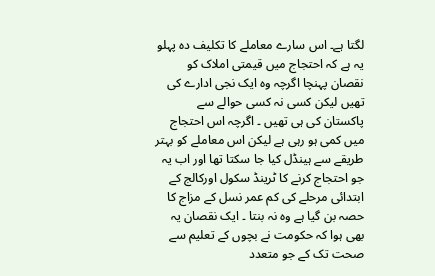لگتا ہے۔ اس سارے معاملے کا تکلیف دہ پہلو یہ ہے کہ احتجاج میں قیمتی املاک کو نقصان پہنچا اگرچہ وہ ایک نجی ادارے کی تھیں لیکن کسی نہ کسی حوالے سے پاکستان کی ہی تھیں ۔ اگرچہ اس احتجاج میں کمی ہو رہی ہے لیکن اس معاملے کو بہتر طریقے سے ہینڈل کیا جا سکتا تھا اور اب یہ جو احتجاج کرنے کا ٹرینڈ سکول اورکالج کے ابتدائی مرحلے کی کم عمر نسل کے مزاج کا حصہ بن گیا ہے وہ نہ بنتا ۔ ایک نقصان یہ بھی ہوا کہ حکومت نے بچوں کے تعلیم سے صحت تک کے جو متعدد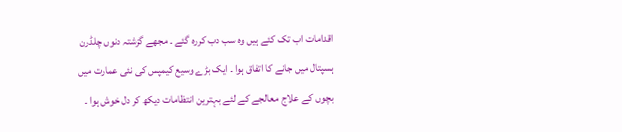اقدامات اب تک کئے ہیں وہ سب دب کررہ گئے ۔ مجھے گزشتہ دنوں چلڈرن ہسپتال میں جانے کا اتفاق ہوا ۔ ایک بڑے وسیع کیمپس کی نئی عمارت میں بچوں کے علاج معالجے کے لئے بہترین انتظامات دیکھ کر دل خوش ہوا ۔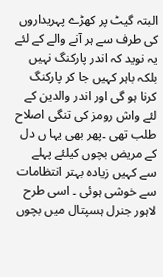البتہ گیٹ پر کھڑے پہریداروں کی طرف سے ہر آنے والے کے لئے یہ نوید کہ اندر پارکنگ نہیں بلکہ باہر کہیں جا کر پارکنگ کرنا ہو گی اور اندر والدین کے لئے واش رومز کی تنگی اصلاح طلب تھی ۔پھر بھی یہا ں دل کے مریض بچوں کیلئے پہلے سے کہیں زیادہ بہتر انتظامات سے خوشی ہوئی ۔ اسی طرح لاہور جنرل ہسپتال میں بچوں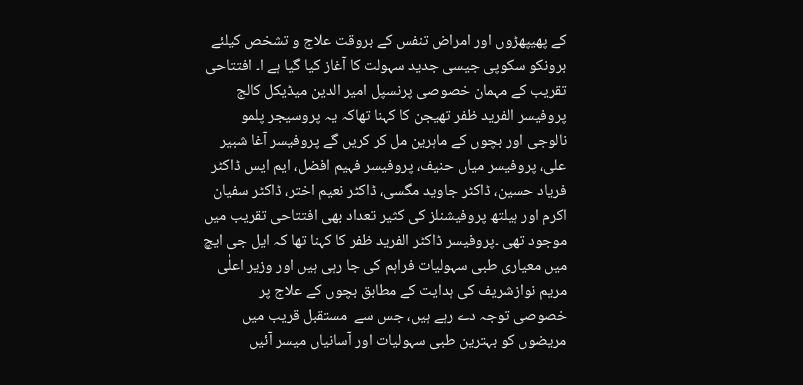کے پھیپھڑوں اور امراض تنفس کے بروقت علاج و تشخص کیلئے برونکو سکوپی جیسی جدید سہولت کا آغاز کیا گیا ہے ا۔ افتتاحی تقریب کے مہمان خصوصی پرنسپل امیر الدین میڈیکل کالج پروفیسر الفرید ظفر تھیجن کا کہنا تھاکہ یہ پروسیجر پلمو نالوجی اور بچوں کے ماہرین مل کر کریں گے پروفیسر آغا شبیر علی، پروفیسر میاں حنیف، پروفیسر فہیم افضل، ایم ایس ڈاکٹر فریاد حسین، ڈاکٹر جاوید مگسی، ڈاکٹر نعیم اختر، ڈاکٹر سفیان اکرم اور ہیلتھ پروفیشنلز کی کثیر تعداد بھی افتتاحی تقریب میں موجود تھی ۔پروفیسر ڈاکٹر الفرید ظفر کا کہنا تھا کہ ایل جی ایچ میں معیاری طبی سہولیات فراہم کی جا رہی ہیں اور وزیر اعلٰی مریم نوازشریف کی ہدایت کے مطابق بچوں کے علاج پر خصوصی توجہ دے رہے ہیں، جس سے  مستقبل قریب میں مریضوں کو بہترین طبی سہولیات اور آسانیاں میسر آئیں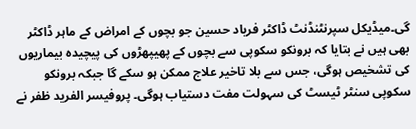گی۔میڈیکل سپرنٹنڈنٹ ڈاکٹر فریاد حسین جو بچوں کے امراض کے ماہر ڈاکٹر بھی ہیں نے بتایا کہ برونکو سکوپی سے بچوں کے پھیپھڑوں کی پیچیدہ بیماریوں کی تشخیص ہوگی، جس سے بلا تاخیر علاج ممکن ہو سکے گا جبکہ برونکو سکوپی سنٹر ٹیسٹ کی سہولت مفت دستیاب ہوگی۔ پروفیسر الفرید ظفر نے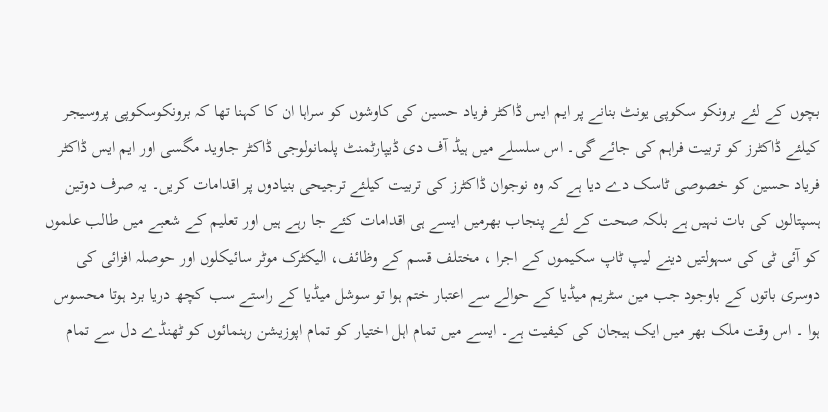بچوں کے لئے برونکو سکوپی یونٹ بنانے پر ایم ایس ڈاکٹر فریاد حسین کی کاوشوں کو سراہا ان کا کہنا تھا کہ برونکوسکوپی پروسیجر کیلئے ڈاکٹرز کو تربیت فراہم کی جائے گی۔ اس سلسلے میں ہیڈ آف دی ڈیپارٹمنٹ پلمانولوجی ڈاکٹر جاوید مگسی اور ایم ایس ڈاکٹر فریاد حسین کو خصوصی ٹاسک دے دیا ہے کہ وہ نوجوان ڈاکٹرز کی تربیت کیلئے ترجیحی بنیادوں پر اقدامات کریں۔ یہ صرف دوتین ہسپتالوں کی بات نہیں ہے بلکہ صحت کے لئے پنجاب بھرمیں ایسے ہی اقدامات کئے جا رہے ہیں اور تعلیم کے شعبے میں طالب علموں کو آئی ٹی کی سہولتیں دینے لیپ ٹاپ سکیموں کے اجرا ، مختلف قسم کے وظائف، الیکٹرک موٹر سائیکلوں اور حوصلہ افزائی کی دوسری باتوں کے باوجود جب مین سٹریم میڈیا کے حوالے سے اعتبار ختم ہوا تو سوشل میڈیا کے راستے سب کچھ دریا برد ہوتا محسوس ہوا ۔ اس وقت ملک بھر میں ایک ہیجان کی کیفیت ہے۔ ایسے میں تمام اہل اختیار کو تمام اپوزیشن رہنمائوں کو ٹھنڈے دل سے تمام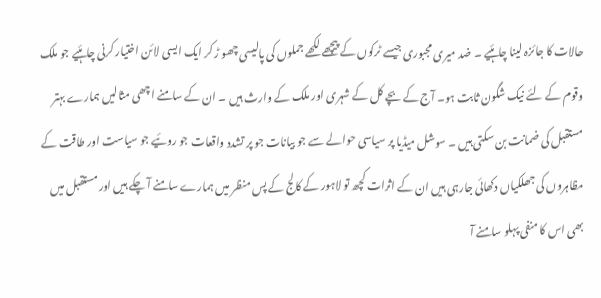حالات کا جائزہ لینا چاہئیے ۔ ضد میری مجبوری جیسے ٹرکوں کے پیچھے لکھے جملوں کی پالیسی چھو ڑ کر ایک ایسی لائن اختیار کرنی چاہئیے جو ملک وقوم کے لئے نیک شگون ثابت ہو۔ آج کے بچے کل کے شہری اور ملک کے وارث ہیں ۔ ان کے سامنے اچھی مثالیں ہمارے بہتر مستقبل کی ضمانت بن سکتی ہیں ۔ سوشل میڈیا پر سیاسی حوالے سے جو بیانات جو پر تشدد واقعات جو روئیے جو سیاست اور طاقت کے مظاہروں کی جھلکیاں دکھائی جارہی ہیں ان کے اثرات کچھ تو لاہور کے کالج کے پس منظر میں ہمارے سامنے آ چکے ہیں اور مستقبل میں بھی اس کا منفی پہلو سامنے آ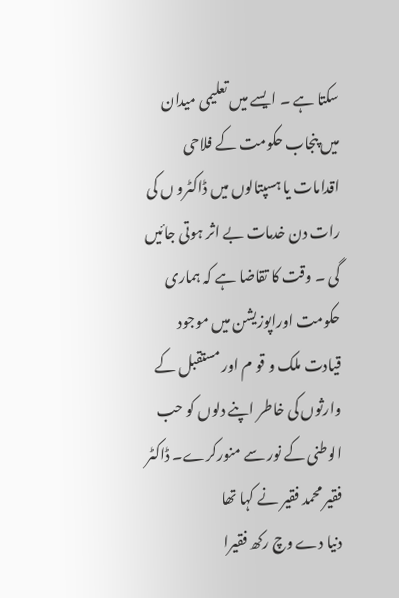سکتا ہے ۔ ایسے میں تعلیمی میدان میں پنجاب حکومت کے فلاحی اقدامات یا ہسپتالوں میں ڈاکٹرو ں کی رات دن خدمات بے اثر ہوتی جائیں گی ۔ وقت کا تقاضا ہے کہ ہماری حکومت اوراپوزیشن میں موجود قیادت ملک و قو م اور مستقبل کے وارثوں کی خاطر اپنے دلوں کو حب الوطنی کے نور سے منورکرے۔ ڈاکٹر فقیر محمد فقیر نے کہا تھا
دنیا دے وچ رکھ فقیرا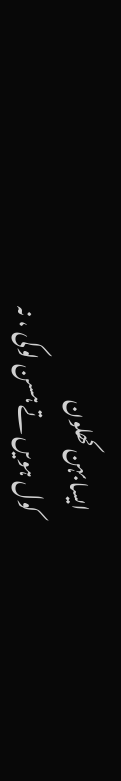ایسا بہن کھلون
کول ہویں تے ہسن لوکی ، نہ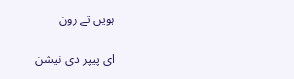ہویں تے رون

ای پیپر دی نیشن